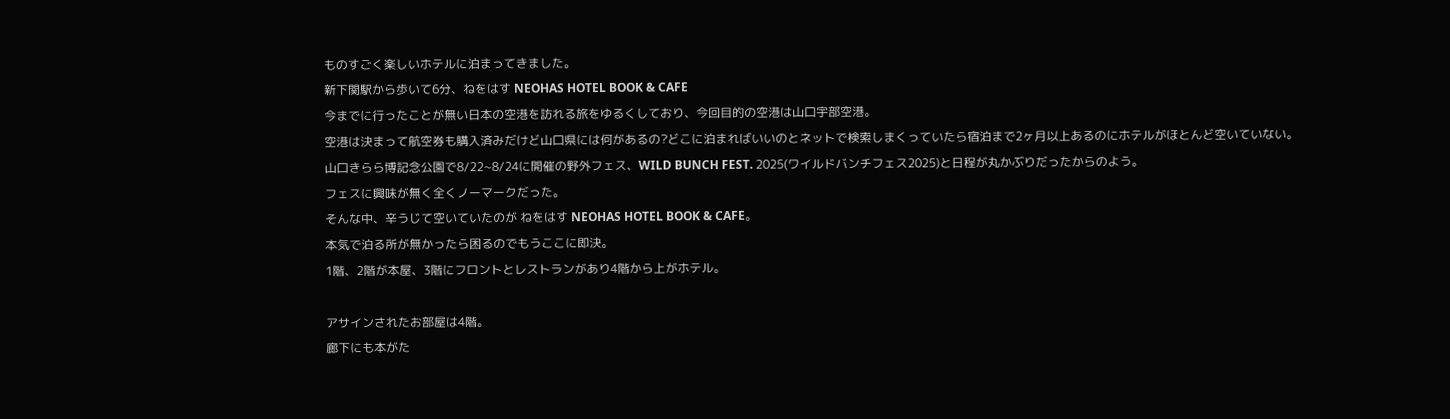ものすごく楽しいホテルに泊まってきました。
新下関駅から歩いて6分、ねをはす NEOHAS HOTEL BOOK & CAFE
今までに行ったことが無い日本の空港を訪れる旅をゆるくしており、今回目的の空港は山口宇部空港。
空港は決まって航空券も購入済みだけど山口県には何があるの?どこに泊まればいいのとネットで検索しまくっていたら宿泊まで2ヶ月以上あるのにホテルがほとんど空いていない。
山口きらら博記念公園で8/22~8/24に開催の野外フェス、WILD BUNCH FEST. 2025(ワイルドバンチフェス2025)と日程が丸かぶりだったからのよう。
フェスに興味が無く全くノーマークだった。
そんな中、辛うじて空いていたのが ねをはす NEOHAS HOTEL BOOK & CAFE。
本気で泊る所が無かったら困るのでもうここに即決。
1階、2階が本屋、3階にフロントとレストランがあり4階から上がホテル。

アサインされたお部屋は4階。
廊下にも本がた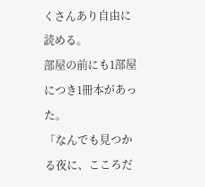くさんあり自由に読める。
部屋の前にも1部屋につき1冊本があった。
「なんでも見つかる夜に、こころだ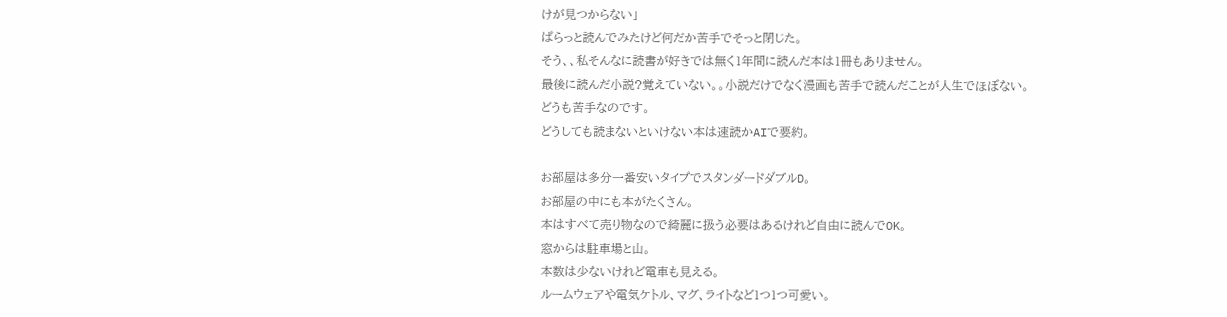けが見つからない」
ぱらっと読んでみたけど何だか苦手でそっと閉じた。
そう、、私そんなに読書が好きでは無く1年間に読んだ本は1冊もありません。
最後に読んだ小説?覚えていない。。小説だけでなく漫画も苦手で読んだことが人生でほぼない。
どうも苦手なのです。
どうしても読まないといけない本は速読かAIで要約。

お部屋は多分一番安いタイプでスタンダードダブルD。
お部屋の中にも本がたくさん。
本はすべて売り物なので綺麗に扱う必要はあるけれど自由に読んでOK。
窓からは駐車場と山。
本数は少ないけれど電車も見える。
ルームウェアや電気ケトル、マグ、ライトなど1つ1つ可愛い。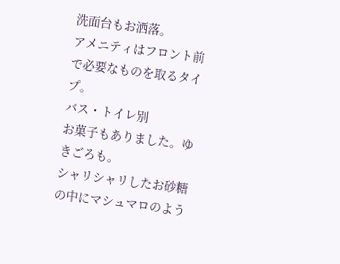洗面台もお洒落。
アメニティはフロント前で必要なものを取るタイプ。
バス・トイレ別
お菓子もありました。ゆきごろも。
シャリシャリしたお砂糖の中にマシュマロのよう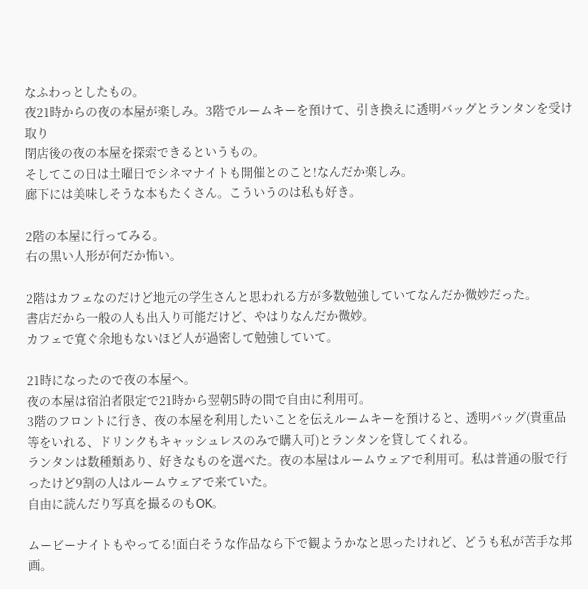なふわっとしたもの。
夜21時からの夜の本屋が楽しみ。3階でルームキーを預けて、引き換えに透明バッグとランタンを受け取り
閉店後の夜の本屋を探索できるというもの。
そしてこの日は土曜日でシネマナイトも開催とのこと!なんだか楽しみ。
廊下には美味しそうな本もたくさん。こういうのは私も好き。

2階の本屋に行ってみる。
右の黒い人形が何だか怖い。

2階はカフェなのだけど地元の学生さんと思われる方が多数勉強していてなんだか微妙だった。
書店だから一般の人も出入り可能だけど、やはりなんだか微妙。
カフェで寛ぐ余地もないほど人が過密して勉強していて。

21時になったので夜の本屋へ。
夜の本屋は宿泊者限定で21時から翌朝5時の間で自由に利用可。
3階のフロントに行き、夜の本屋を利用したいことを伝えルームキーを預けると、透明バッグ(貴重品等をいれる、ドリンクもキャッシュレスのみで購入可)とランタンを貸してくれる。
ランタンは数種類あり、好きなものを選べた。夜の本屋はルームウェアで利用可。私は普通の服で行ったけど9割の人はルームウェアで来ていた。
自由に読んだり写真を撮るのもOK。

ムービーナイトもやってる!面白そうな作品なら下で観ようかなと思ったけれど、どうも私が苦手な邦画。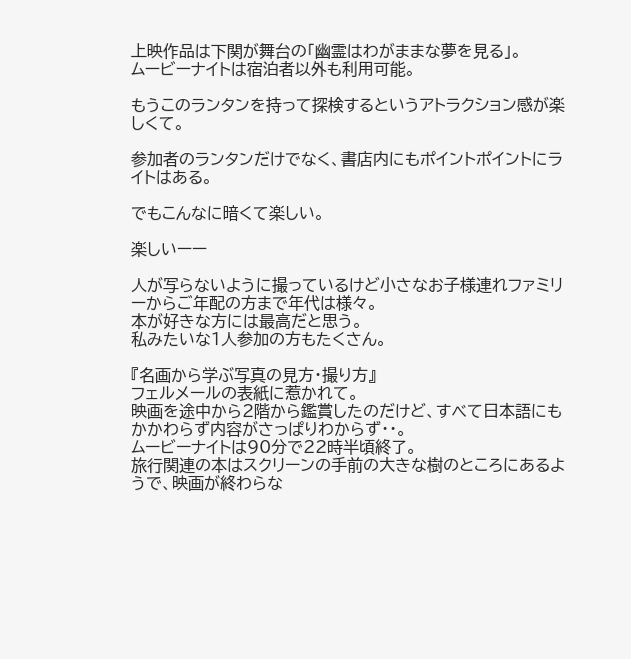上映作品は下関が舞台の「幽霊はわがままな夢を見る」。
ムービーナイトは宿泊者以外も利用可能。

もうこのランタンを持って探検するというアトラクション感が楽しくて。

参加者のランタンだけでなく、書店内にもポイントポイントにライトはある。

でもこんなに暗くて楽しい。

楽しいーー

人が写らないように撮っているけど小さなお子様連れファミリーからご年配の方まで年代は様々。
本が好きな方には最高だと思う。
私みたいな1人参加の方もたくさん。

『名画から学ぶ写真の見方・撮り方』
フェルメールの表紙に惹かれて。
映画を途中から2階から鑑賞したのだけど、すべて日本語にもかかわらず内容がさっぱりわからず・・。
ムービーナイトは90分で22時半頃終了。
旅行関連の本はスクリーンの手前の大きな樹のところにあるようで、映画が終わらな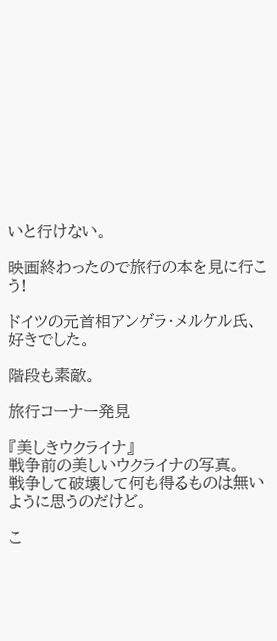いと行けない。

映画終わったので旅行の本を見に行こう!

ドイツの元首相アンゲラ・メルケル氏、好きでした。

階段も素敵。

旅行コーナー発見

『美しきウクライナ』
戦争前の美しいウクライナの写真。
戦争して破壊して何も得るものは無いように思うのだけど。

こ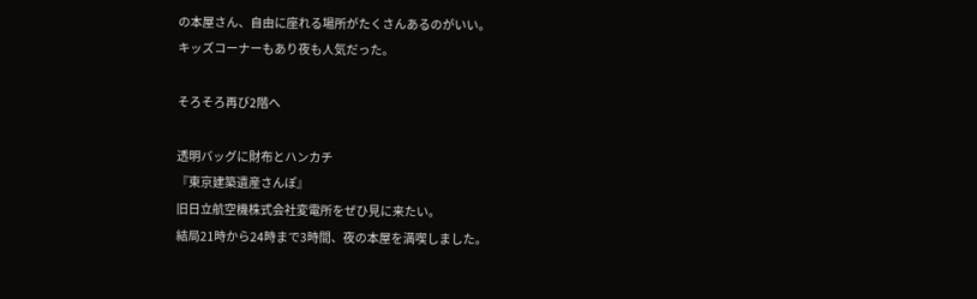の本屋さん、自由に座れる場所がたくさんあるのがいい。
キッズコーナーもあり夜も人気だった。

そろそろ再び2階へ

透明バッグに財布とハンカチ
『東京建築遺産さんぽ』
旧日立航空機株式会社変電所をぜひ見に来たい。
結局21時から24時まで3時間、夜の本屋を満喫しました。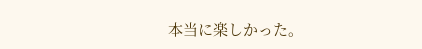本当に楽しかった。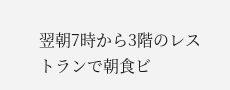翌朝7時から3階のレストランで朝食ビ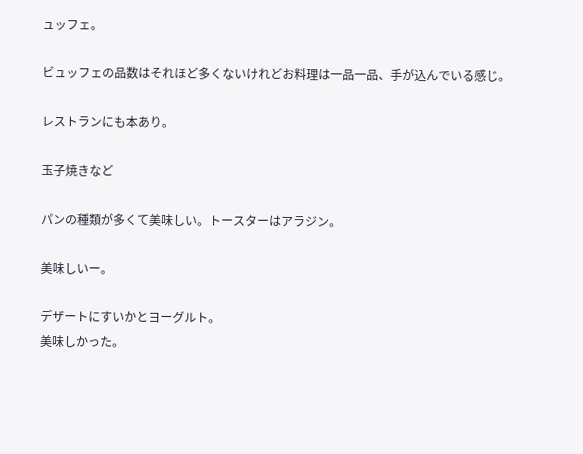ュッフェ。

ビュッフェの品数はそれほど多くないけれどお料理は一品一品、手が込んでいる感じ。

レストランにも本あり。

玉子焼きなど

パンの種類が多くて美味しい。トースターはアラジン。

美味しいー。

デザートにすいかとヨーグルト。
美味しかった。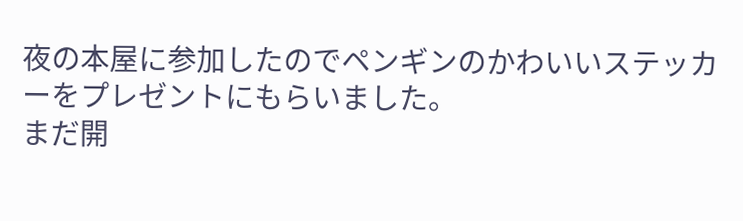夜の本屋に参加したのでペンギンのかわいいステッカーをプレゼントにもらいました。
まだ開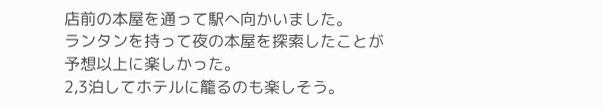店前の本屋を通って駅へ向かいました。
ランタンを持って夜の本屋を探索したことが予想以上に楽しかった。
2,3泊してホテルに籠るのも楽しそう。